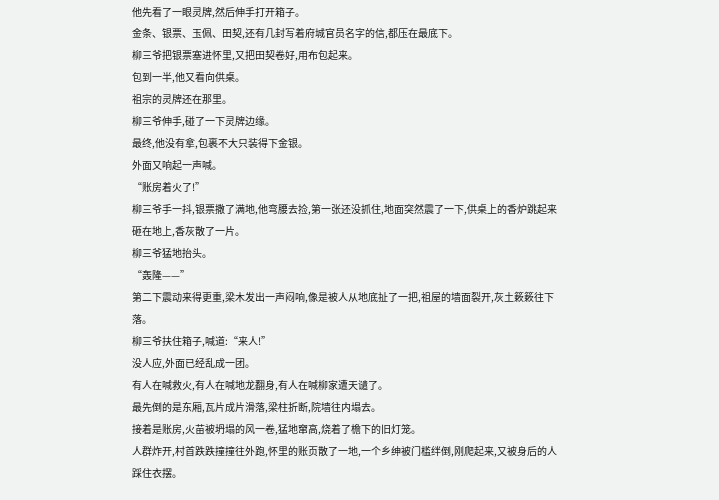他先看了一眼灵牌,然后伸手打开箱子。
金条、银票、玉佩、田契,还有几封写着府城官员名字的信,都压在最底下。
柳三爷把银票塞进怀里,又把田契卷好,用布包起来。
包到一半,他又看向供桌。
祖宗的灵牌还在那里。
柳三爷伸手,碰了一下灵牌边缘。
最终,他没有拿,包裹不大只装得下金银。
外面又响起一声喊。
“账房着火了!”
柳三爷手一抖,银票撒了满地,他弯腰去捡,第一张还没抓住,地面突然震了一下,供桌上的香炉跳起来砸在地上,香灰散了一片。
柳三爷猛地抬头。
“轰隆——”
第二下震动来得更重,梁木发出一声闷响,像是被人从地底扯了一把,祖屋的墙面裂开,灰土簌簌往下落。
柳三爷扶住箱子,喊道:“来人!”
没人应,外面已经乱成一团。
有人在喊救火,有人在喊地龙翻身,有人在喊柳家遭天谴了。
最先倒的是东厢,瓦片成片滑落,梁柱折断,院墙往内塌去。
接着是账房,火苗被坍塌的风一卷,猛地窜高,烧着了檐下的旧灯笼。
人群炸开,村首跌跌撞撞往外跑,怀里的账页散了一地,一个乡绅被门槛绊倒,刚爬起来,又被身后的人踩住衣摆。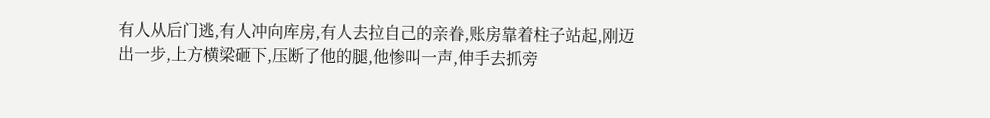有人从后门逃,有人冲向库房,有人去拉自己的亲眷,账房靠着柱子站起,刚迈出一步,上方横梁砸下,压断了他的腿,他惨叫一声,伸手去抓旁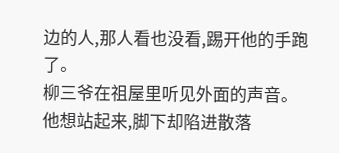边的人,那人看也没看,踢开他的手跑了。
柳三爷在祖屋里听见外面的声音。
他想站起来,脚下却陷进散落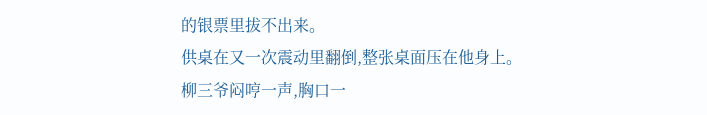的银票里拔不出来。
供桌在又一次震动里翻倒,整张桌面压在他身上。
柳三爷闷哼一声,胸口一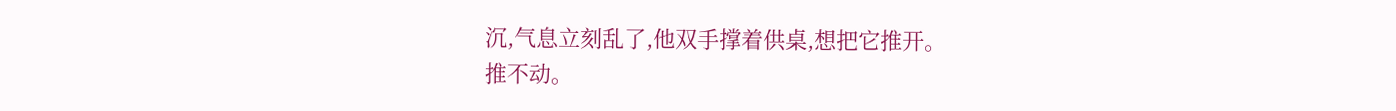沉,气息立刻乱了,他双手撑着供桌,想把它推开。
推不动。